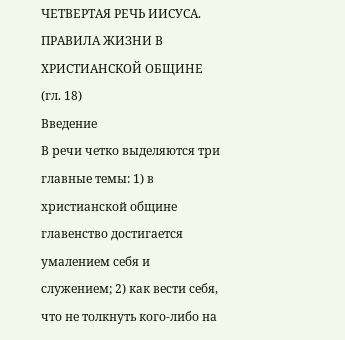ЧЕТВЕРТАЯ РЕЧЬ ИИСУСА. ПРАВИЛА ЖИЗНИ В ХРИСТИАНСКОЙ ОБЩИНЕ (гл. 18)
Введение
В речи четко выделяются три главные темы: 1) в христианской общине главенство достигается умалением себя и служением; 2) как вести себя, что не толкнуть кого-либо на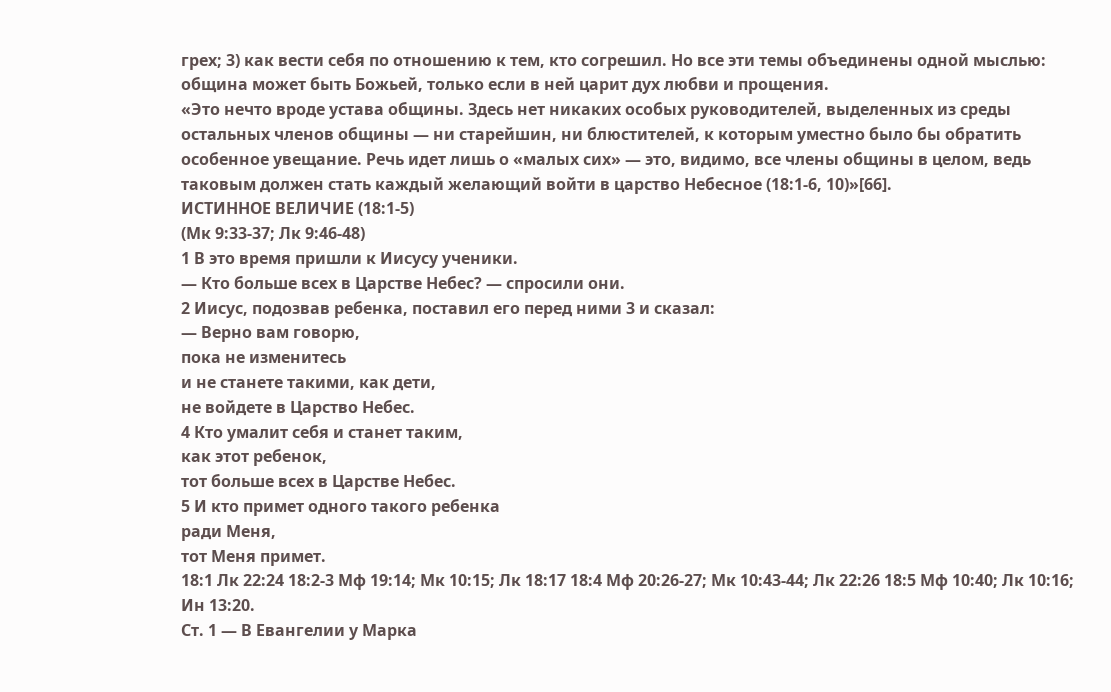грех; 3) как вести себя по отношению к тем, кто согрешил. Но все эти темы объединены одной мыслью: община может быть Божьей, только если в ней царит дух любви и прощения.
«Это нечто вроде устава общины. Здесь нет никаких особых руководителей, выделенных из среды остальных членов общины — ни старейшин, ни блюстителей, к которым уместно было бы обратить особенное увещание. Речь идет лишь о «малых сих» — это, видимо, все члены общины в целом, ведь таковым должен стать каждый желающий войти в царство Небесное (18:1-6, 10)»[66].
ИСТИННОЕ ВЕЛИЧИЕ (18:1-5)
(Мк 9:33-37; Лк 9:46-48)
1 В это время пришли к Иисусу ученики.
— Кто больше всех в Царстве Небес? — спросили они.
2 Иисус, подозвав ребенка, поставил его перед ними 3 и сказал:
— Верно вам говорю,
пока не изменитесь
и не станете такими, как дети,
не войдете в Царство Небес.
4 Кто умалит себя и станет таким,
как этот ребенок,
тот больше всех в Царстве Небес.
5 И кто примет одного такого ребенка
ради Меня,
тот Меня примет.
18:1 Лк 22:24 18:2-3 Мф 19:14; Мк 10:15; Лк 18:17 18:4 Мф 20:26-27; Мк 10:43-44; Лк 22:26 18:5 Мф 10:40; Лк 10:16; Ин 13:20.
Ст. 1 — В Евангелии у Марка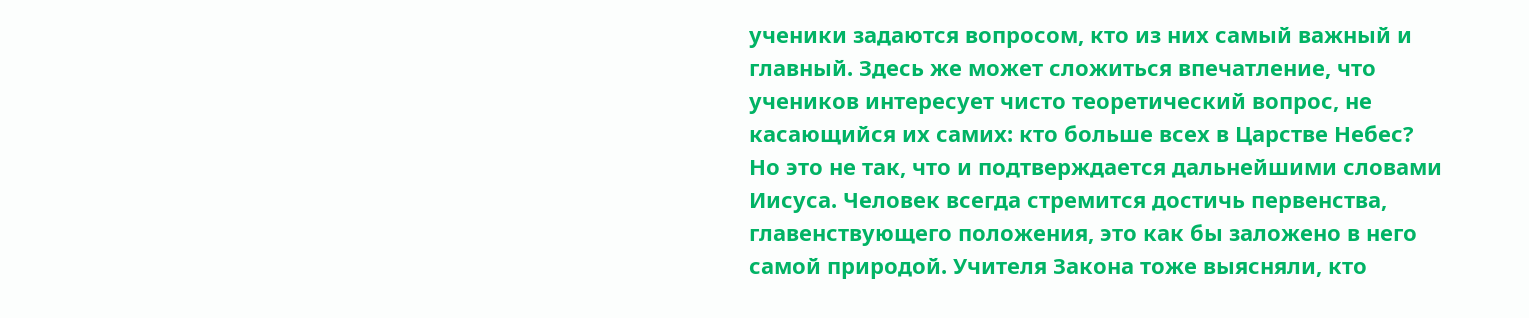ученики задаются вопросом, кто из них самый важный и главный. Здесь же может сложиться впечатление, что учеников интересует чисто теоретический вопрос, не касающийся их самих: кто больше всех в Царстве Небес? Но это не так, что и подтверждается дальнейшими словами Иисуса. Человек всегда стремится достичь первенства, главенствующего положения, это как бы заложено в него самой природой. Учителя Закона тоже выясняли, кто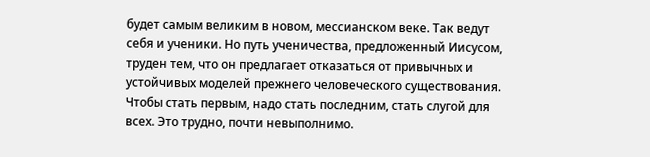будет самым великим в новом, мессианском веке. Так ведут себя и ученики. Но путь ученичества, предложенный Иисусом, труден тем, что он предлагает отказаться от привычных и устойчивых моделей прежнего человеческого существования. Чтобы стать первым, надо стать последним, стать слугой для всех. Это трудно, почти невыполнимо.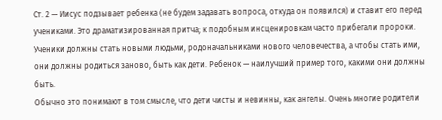Ст. 2 — Иисус подзывает ребенка (не будем задавать вопроса, откуда он появился) и ставит его перед учениками. Это драматизированная притча; к подобным инсценировкам часто прибегали пророки. Ученики должны стать новыми людьми, родоначальниками нового человечества, а чтобы стать ими, они должны родиться заново, быть как дети. Ребенок — наилучший пример того, какими они должны быть.
Обычно это понимают в том смысле, что дети чисты и невинны, как ангелы. Очень многие родители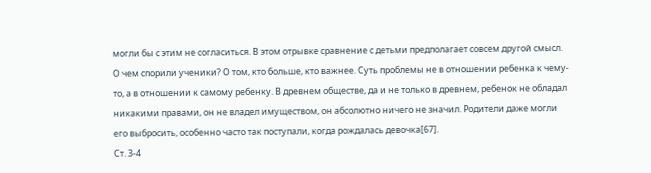могли бы с этим не согласиться. В этом отрывке сравнение с детьми предполагает совсем другой смысл. О чем спорили ученики? О том, кто больше, кто важнее. Суть проблемы не в отношении ребенка к чему-то, а в отношении к самому ребенку. В древнем обществе, да и не только в древнем, ребенок не обладал никакими правами, он не владел имуществом, он абсолютно ничего не значил. Родители даже могли его выбросить, особенно часто так поступали, когда рождалась девочка[67].
Ст. 3-4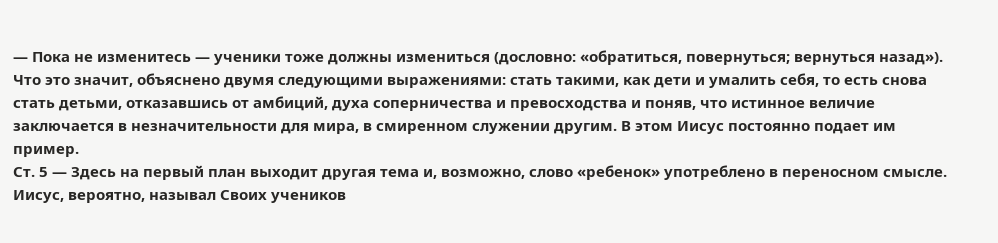— Пока не изменитесь — ученики тоже должны измениться (дословно: «обратиться, повернуться; вернуться назад»). Что это значит, объяснено двумя следующими выражениями: стать такими, как дети и умалить себя, то есть снова стать детьми, отказавшись от амбиций, духа соперничества и превосходства и поняв, что истинное величие заключается в незначительности для мира, в смиренном служении другим. В этом Иисус постоянно подает им пример.
Ст. 5 — Здесь на первый план выходит другая тема и, возможно, слово «ребенок» употреблено в переносном смысле. Иисус, вероятно, называл Своих учеников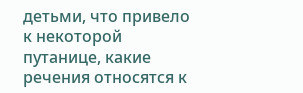детьми, что привело к некоторой путанице, какие речения относятся к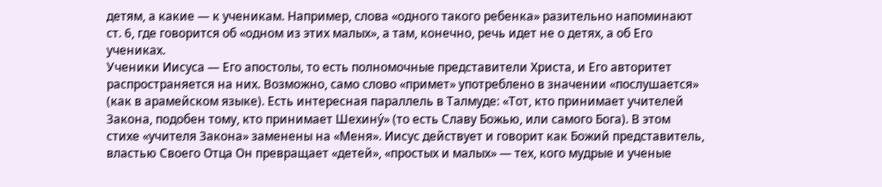детям, а какие — к ученикам. Например, слова «одного такого ребенка» разительно напоминают ст. 6, где говорится об «одном из этих малых», а там, конечно, речь идет не о детях, а об Его учениках.
Ученики Иисуса — Его апостолы, то есть полномочные представители Христа, и Его авторитет распространяется на них. Возможно, само слово «примет» употреблено в значении «послушается» (как в арамейском языке). Есть интересная параллель в Талмуде: «Тот, кто принимает учителей Закона, подобен тому, кто принимает Шехину́» (то есть Славу Божью, или самого Бога). В этом стихе «учителя Закона» заменены на «Меня». Иисус действует и говорит как Божий представитель, властью Своего Отца Он превращает «детей», «простых и малых» — тех, кого мудрые и ученые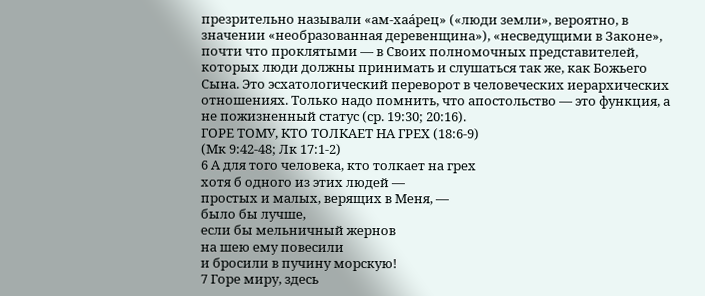презрительно называли «ам-хаа́рец» («люди земли», вероятно, в значении «необразованная деревенщина»), «несведущими в Законе», почти что проклятыми — в Своих полномочных представителей, которых люди должны принимать и слушаться так же, как Божьего Сына. Это эсхатологический переворот в человеческих иерархических отношениях. Только надо помнить, что апостольство — это функция, а не пожизненный статус (ср. 19:30; 20:16).
ГОРЕ ТОМУ, КТО ТОЛКАЕТ НА ГРЕХ (18:6-9)
(Мк 9:42-48; Лк 17:1-2)
6 А для того человека, кто толкает на грех
хотя б одного из этих людей —
простых и малых, верящих в Меня, —
было бы лучше,
если бы мельничный жернов
на шею ему повесили
и бросили в пучину морскую!
7 Горе миру, здесь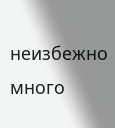неизбежно много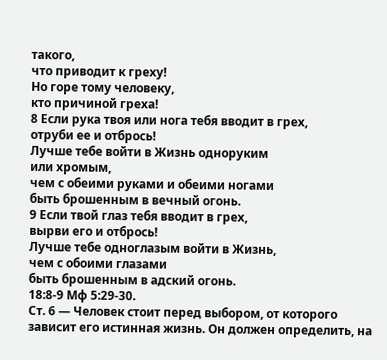такого,
что приводит к греху!
Но горе тому человеку,
кто причиной греха!
8 Если рука твоя или нога тебя вводит в грех,
отруби ее и отбрось!
Лучше тебе войти в Жизнь одноруким
или хромым,
чем с обеими руками и обеими ногами
быть брошенным в вечный огонь.
9 Если твой глаз тебя вводит в грех,
вырви его и отбрось!
Лучше тебе одноглазым войти в Жизнь,
чем с обоими глазами
быть брошенным в адский огонь.
18:8-9 Мф 5:29-30.
Ст. 6 — Человек стоит перед выбором, от которого зависит его истинная жизнь. Он должен определить, на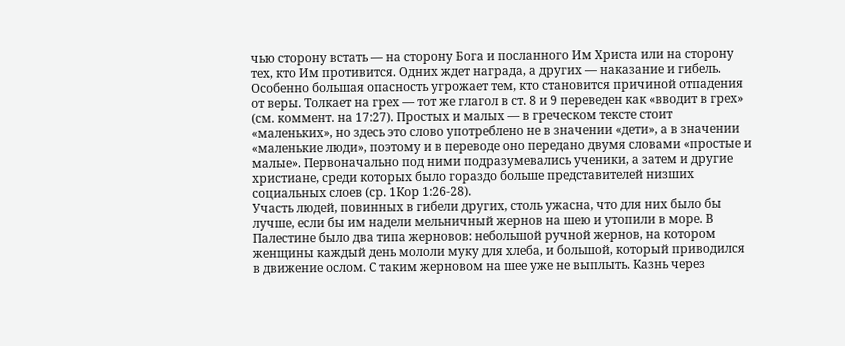чью сторону встать — на сторону Бога и посланного Им Христа или на сторону тех, кто Им противится. Одних ждет награда, а других — наказание и гибель.
Особенно большая опасность угрожает тем, кто становится причиной отпадения от веры. Толкает на грех — тот же глагол в ст. 8 и 9 переведен как «вводит в грех» (см. коммент. на 17:27). Простых и малых — в греческом тексте стоит «маленьких», но здесь это слово употреблено не в значении «дети», а в значении «маленькие люди», поэтому и в переводе оно передано двумя словами «простые и малые». Первоначально под ними подразумевались ученики, а затем и другие христиане, среди которых было гораздо больше представителей низших социальных слоев (ср. 1Кор 1:26-28).
Участь людей, повинных в гибели других, столь ужасна, что для них было бы лучше, если бы им надели мельничный жернов на шею и утопили в море. В Палестине было два типа жерновов: небольшой ручной жернов, на котором женщины каждый день мололи муку для хлеба, и большой, который приводился в движение ослом. С таким жерновом на шее уже не выплыть. Казнь через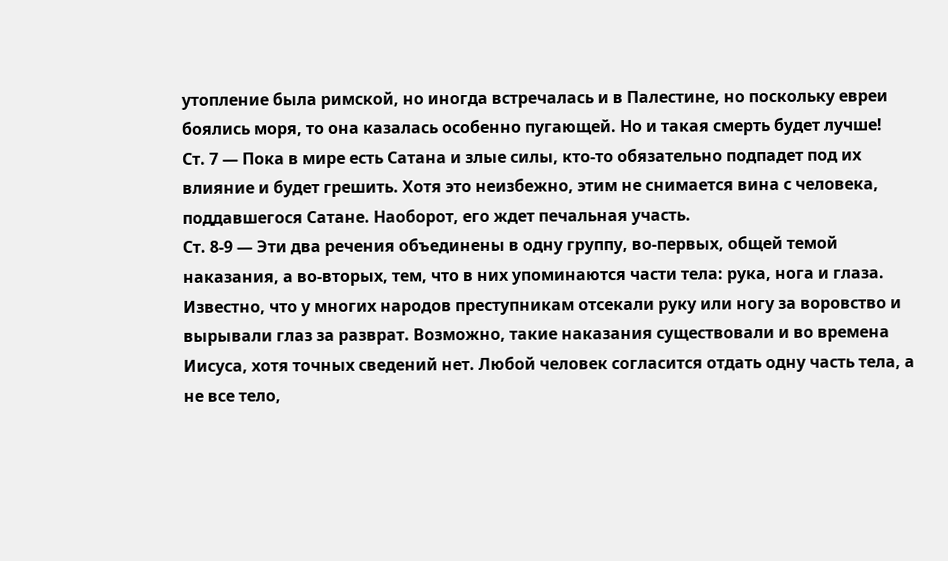утопление была римской, но иногда встречалась и в Палестине, но поскольку евреи боялись моря, то она казалась особенно пугающей. Но и такая смерть будет лучше!
Ст. 7 — Пока в мире есть Сатана и злые силы, кто-то обязательно подпадет под их влияние и будет грешить. Хотя это неизбежно, этим не снимается вина с человека, поддавшегося Сатане. Наоборот, его ждет печальная участь.
Ст. 8-9 — Эти два речения объединены в одну группу, во-первых, общей темой наказания, а во-вторых, тем, что в них упоминаются части тела: рука, нога и глаза. Известно, что у многих народов преступникам отсекали руку или ногу за воровство и вырывали глаз за разврат. Возможно, такие наказания существовали и во времена Иисуса, хотя точных сведений нет. Любой человек согласится отдать одну часть тела, а не все тело,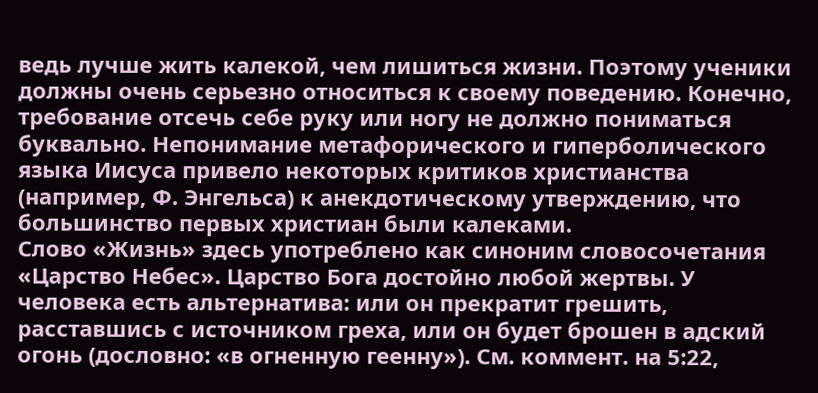ведь лучше жить калекой, чем лишиться жизни. Поэтому ученики должны очень серьезно относиться к своему поведению. Конечно, требование отсечь себе руку или ногу не должно пониматься буквально. Непонимание метафорического и гиперболического языка Иисуса привело некоторых критиков христианства (например, Ф. Энгельса) к анекдотическому утверждению, что большинство первых христиан были калеками.
Слово «Жизнь» здесь употреблено как синоним словосочетания «Царство Небес». Царство Бога достойно любой жертвы. У человека есть альтернатива: или он прекратит грешить, расставшись с источником греха, или он будет брошен в адский огонь (дословно: «в огненную геенну»). См. коммент. на 5:22,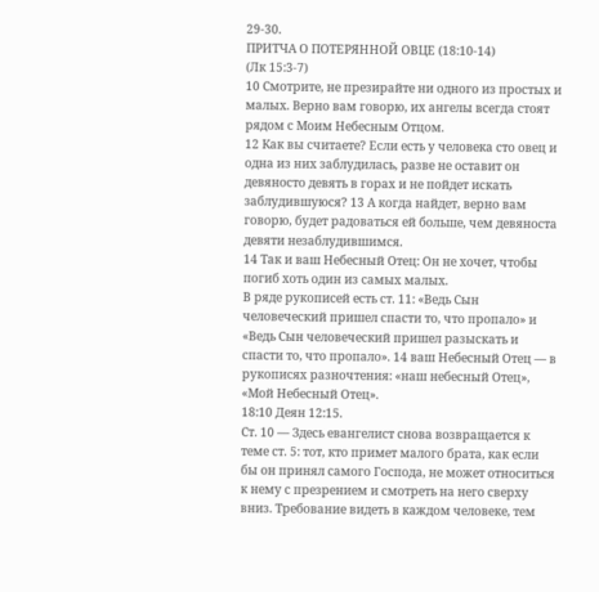29-30.
ПРИТЧА О ПОТЕРЯННОЙ ОВЦЕ (18:10-14)
(Лк 15:3-7)
10 Смотрите, не презирайте ни одного из простых и малых. Верно вам говорю, их ангелы всегда стоят рядом с Моим Небесным Отцом.
12 Как вы считаете? Если есть у человека сто овец и одна из них заблудилась, разве не оставит он девяносто девять в горах и не пойдет искать заблудившуюся? 13 А когда найдет, верно вам говорю, будет радоваться ей больше, чем девяноста девяти незаблудившимся.
14 Так и ваш Небесный Отец: Он не хочет, чтобы погиб хоть один из самых малых.
В ряде рукописей есть ст. 11: «Ведь Сын человеческий пришел спасти то, что пропало» и «Ведь Сын человеческий пришел разыскать и спасти то, что пропало». 14 ваш Небесный Отец — в рукописях разночтения: «наш небесный Отец», «Мой Небесный Отец».
18:10 Деян 12:15.
Ст. 10 — Здесь евангелист снова возвращается к теме ст. 5: тот, кто примет малого брата, как если бы он принял самого Господа, не может относиться к нему с презрением и смотреть на него сверху вниз. Требование видеть в каждом человеке, тем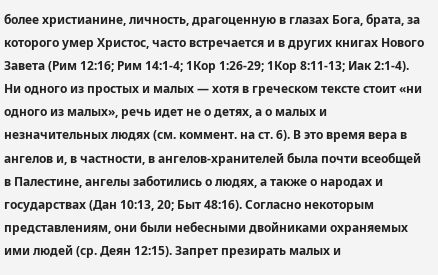более христианине, личность, драгоценную в глазах Бога, брата, за которого умер Христос, часто встречается и в других книгах Нового Завета (Рим 12:16; Рим 14:1-4; 1Кор 1:26-29; 1Кор 8:11-13; Иак 2:1-4). Ни одного из простых и малых — хотя в греческом тексте стоит «ни одного из малых», речь идет не о детях, а о малых и незначительных людях (см. коммент. на ст. 6). В это время вера в ангелов и, в частности, в ангелов-хранителей была почти всеобщей в Палестине, ангелы заботились о людях, а также о народах и государствах (Дан 10:13, 20; Быт 48:16). Согласно некоторым представлениям, они были небесными двойниками охраняемых ими людей (ср. Деян 12:15). Запрет презирать малых и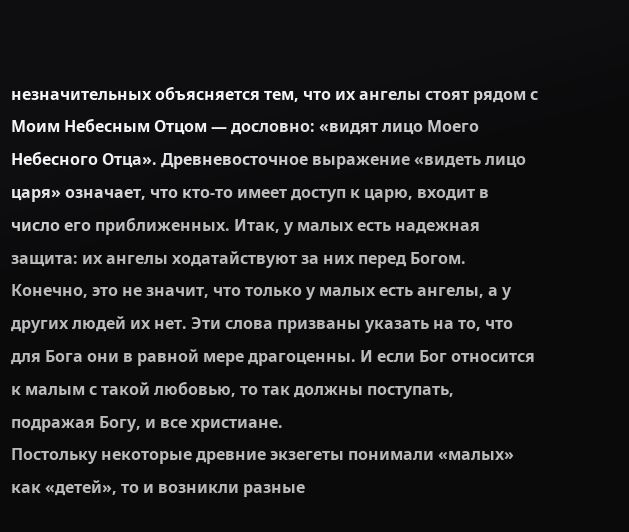незначительных объясняется тем, что их ангелы стоят рядом с Моим Небесным Отцом — дословно: «видят лицо Моего Небесного Отца». Древневосточное выражение «видеть лицо царя» означает, что кто-то имеет доступ к царю, входит в число его приближенных. Итак, у малых есть надежная защита: их ангелы ходатайствуют за них перед Богом. Конечно, это не значит, что только у малых есть ангелы, а у других людей их нет. Эти слова призваны указать на то, что для Бога они в равной мере драгоценны. И если Бог относится к малым с такой любовью, то так должны поступать, подражая Богу, и все христиане.
Постольку некоторые древние экзегеты понимали «малых» как «детей», то и возникли разные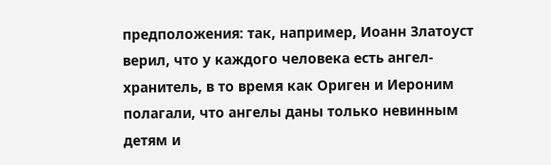предположения: так, например, Иоанн Златоуст верил, что у каждого человека есть ангел-хранитель, в то время как Ориген и Иероним полагали, что ангелы даны только невинным детям и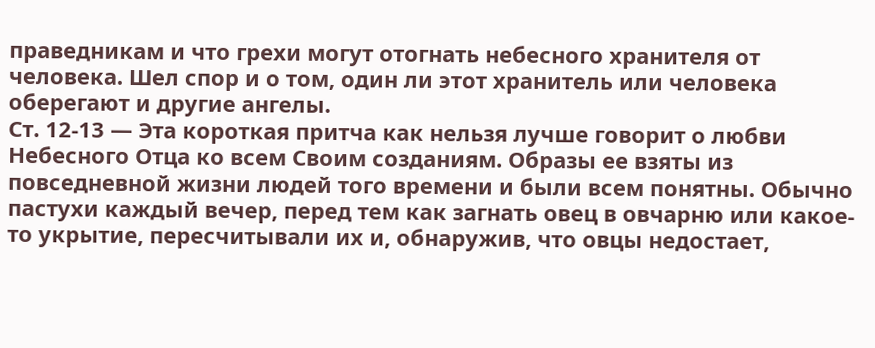праведникам и что грехи могут отогнать небесного хранителя от человека. Шел спор и о том, один ли этот хранитель или человека оберегают и другие ангелы.
Ст. 12-13 — Эта короткая притча как нельзя лучше говорит о любви Небесного Отца ко всем Своим созданиям. Образы ее взяты из повседневной жизни людей того времени и были всем понятны. Обычно пастухи каждый вечер, перед тем как загнать овец в овчарню или какое-то укрытие, пересчитывали их и, обнаружив, что овцы недостает,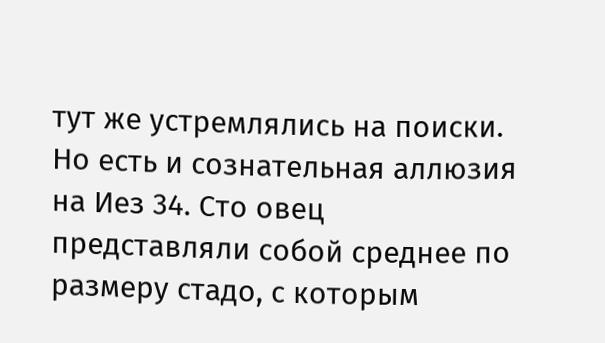тут же устремлялись на поиски. Но есть и сознательная аллюзия на Иез 34. Сто овец представляли собой среднее по размеру стадо, с которым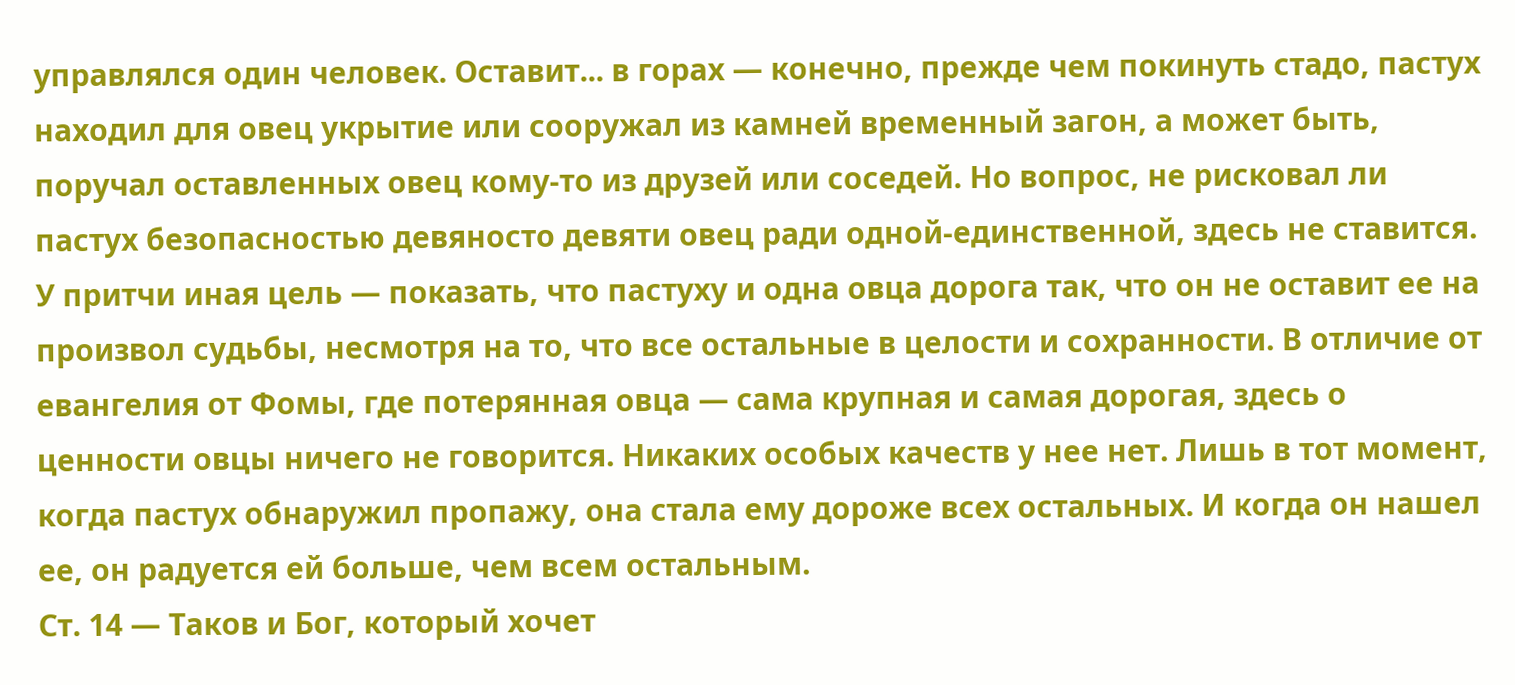управлялся один человек. Оставит... в горах — конечно, прежде чем покинуть стадо, пастух находил для овец укрытие или сооружал из камней временный загон, а может быть, поручал оставленных овец кому-то из друзей или соседей. Но вопрос, не рисковал ли пастух безопасностью девяносто девяти овец ради одной-единственной, здесь не ставится. У притчи иная цель — показать, что пастуху и одна овца дорога так, что он не оставит ее на произвол судьбы, несмотря на то, что все остальные в целости и сохранности. В отличие от евангелия от Фомы, где потерянная овца — сама крупная и самая дорогая, здесь о ценности овцы ничего не говорится. Никаких особых качеств у нее нет. Лишь в тот момент, когда пастух обнаружил пропажу, она стала ему дороже всех остальных. И когда он нашел ее, он радуется ей больше, чем всем остальным.
Ст. 14 — Таков и Бог, который хочет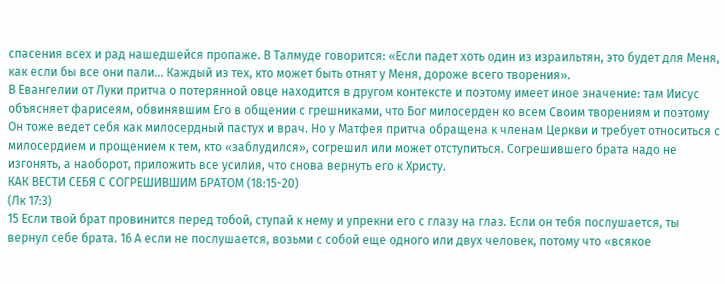спасения всех и рад нашедшейся пропаже. В Талмуде говорится: «Если падет хоть один из израильтян, это будет для Меня, как если бы все они пали... Каждый из тех, кто может быть отнят у Меня, дороже всего творения».
В Евангелии от Луки притча о потерянной овце находится в другом контексте и поэтому имеет иное значение: там Иисус объясняет фарисеям, обвинявшим Его в общении с грешниками, что Бог милосерден ко всем Своим творениям и поэтому Он тоже ведет себя как милосердный пастух и врач. Но у Матфея притча обращена к членам Церкви и требует относиться с милосердием и прощением к тем, кто «заблудился», согрешил или может отступиться. Согрешившего брата надо не изгонять, а наоборот, приложить все усилия, что снова вернуть его к Христу.
КАК ВЕСТИ СЕБЯ С СОГРЕШИВШИМ БРАТОМ (18:15-20)
(Лк 17:3)
15 Если твой брат провинится перед тобой, ступай к нему и упрекни его с глазу на глаз. Если он тебя послушается, ты вернул себе брата. 16 А если не послушается, возьми с собой еще одного или двух человек, потому что «всякое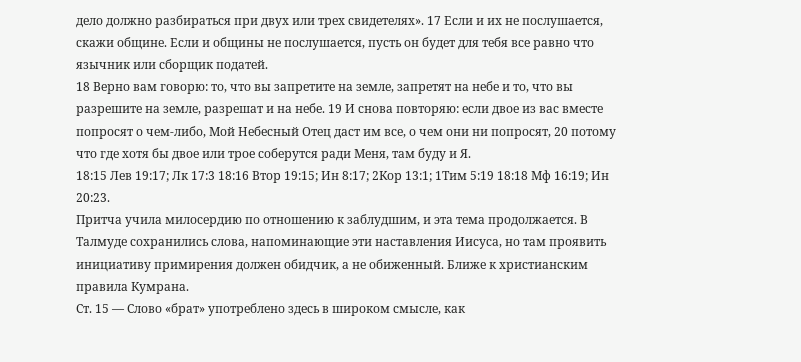дело должно разбираться при двух или трех свидетелях». 17 Если и их не послушается, скажи общине. Если и общины не послушается, пусть он будет для тебя все равно что язычник или сборщик податей.
18 Верно вам говорю: то, что вы запретите на земле, запретят на небе и то, что вы разрешите на земле, разрешат и на небе. 19 И снова повторяю: если двое из вас вместе попросят о чем-либо, Мой Небесный Отец даст им все, о чем они ни попросят, 20 потому что где хотя бы двое или трое соберутся ради Меня, там буду и Я.
18:15 Лев 19:17; Лк 17:3 18:16 Втор 19:15; Ин 8:17; 2Кор 13:1; 1Тим 5:19 18:18 Мф 16:19; Ин 20:23.
Притча учила милосердию по отношению к заблудшим, и эта тема продолжается. В Талмуде сохранились слова, напоминающие эти наставления Иисуса, но там проявить инициативу примирения должен обидчик, а не обиженный. Ближе к христианским правила Кумрана.
Ст. 15 — Слово «брат» употреблено здесь в широком смысле, как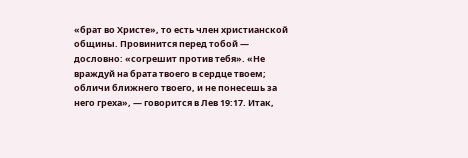«брат во Христе», то есть член христианской общины. Провинится перед тобой — дословно: «согрешит против тебя». «Не враждуй на брата твоего в сердце твоем; обличи ближнего твоего, и не понесешь за него греха», — говорится в Лев 19:17. Итак,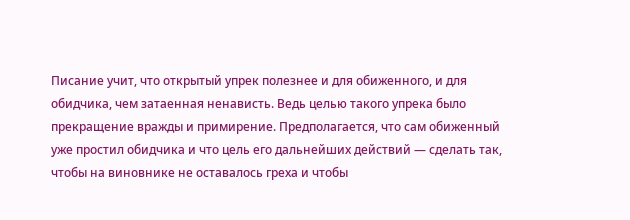Писание учит, что открытый упрек полезнее и для обиженного, и для обидчика, чем затаенная ненависть. Ведь целью такого упрека было прекращение вражды и примирение. Предполагается, что сам обиженный уже простил обидчика и что цель его дальнейших действий — сделать так, чтобы на виновнике не оставалось греха и чтобы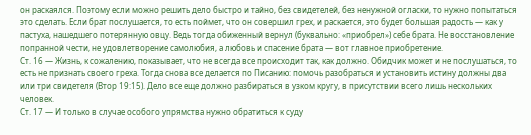он раскаялся. Поэтому если можно решить дело быстро и тайно, без свидетелей, без ненужной огласки, то нужно попытаться это сделать. Если брат послушается, то есть поймет, что он совершил грех, и раскается, это будет большая радость — как у пастуха, нашедшего потерянную овцу. Ведь тогда обиженный вернул (буквально: «приобрел») себе брата. Не восстановление попранной чести, не удовлетворение самолюбия, а любовь и спасение брата — вот главное приобретение.
Ст. 16 — Жизнь, к сожалению, показывает, что не всегда все происходит так, как должно. Обидчик может и не послушаться, то есть не признать своего греха. Тогда снова все делается по Писанию: помочь разобраться и установить истину должны два или три свидетеля (Втор 19:15). Дело все еще должно разбираться в узком кругу, в присутствии всего лишь нескольких человек.
Ст. 17 — И только в случае особого упрямства нужно обратиться к суду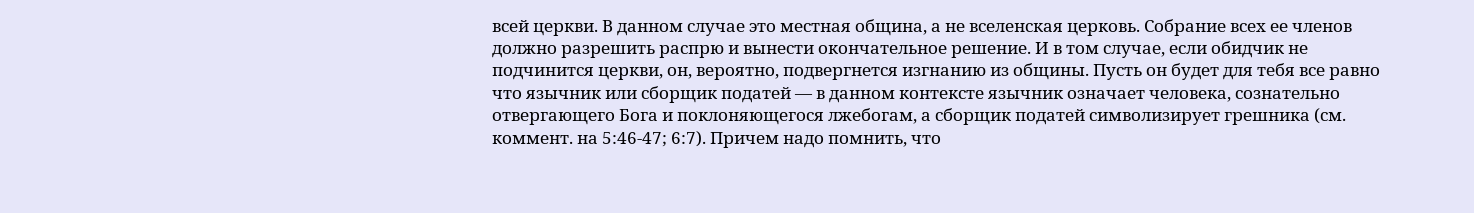всей церкви. В данном случае это местная община, а не вселенская церковь. Собрание всех ее членов должно разрешить распрю и вынести окончательное решение. И в том случае, если обидчик не подчинится церкви, он, вероятно, подвергнется изгнанию из общины. Пусть он будет для тебя все равно что язычник или сборщик податей — в данном контексте язычник означает человека, сознательно отвергающего Бога и поклоняющегося лжебогам, а сборщик податей символизирует грешника (см. коммент. на 5:46-47; 6:7). Причем надо помнить, что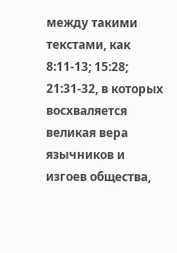между такими текстами, как 8:11-13; 15:28; 21:31-32, в которых восхваляется великая вера язычников и изгоев общества,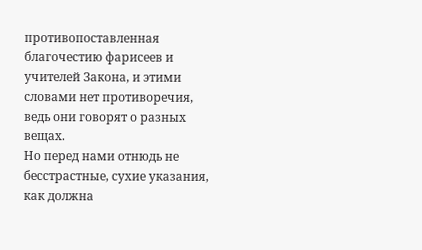противопоставленная благочестию фарисеев и учителей Закона, и этими словами нет противоречия, ведь они говорят о разных вещах.
Но перед нами отнюдь не бесстрастные, сухие указания, как должна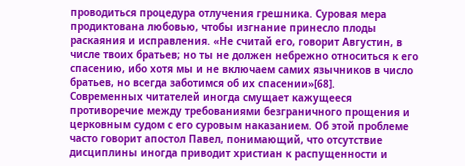проводиться процедура отлучения грешника. Суровая мера продиктована любовью, чтобы изгнание принесло плоды раскаяния и исправления. «Не считай его, говорит Августин, в числе твоих братьев; но ты не должен небрежно относиться к его спасению, ибо хотя мы и не включаем самих язычников в число братьев, но всегда заботимся об их спасении»[68].
Современных читателей иногда смущает кажущееся противоречие между требованиями безграничного прощения и церковным судом с его суровым наказанием. Об этой проблеме часто говорит апостол Павел, понимающий, что отсутствие дисциплины иногда приводит христиан к распущенности и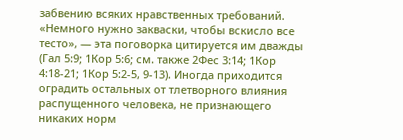забвению всяких нравственных требований. «Немного нужно закваски, чтобы вскисло все тесто», — эта поговорка цитируется им дважды (Гал 5:9; 1Кор 5:6; см. также 2Фес 3:14; 1Кор 4:18-21; 1Кор 5:2-5, 9-13). Иногда приходится оградить остальных от тлетворного влияния распущенного человека, не признающего никаких норм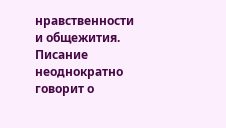нравственности и общежития. Писание неоднократно говорит о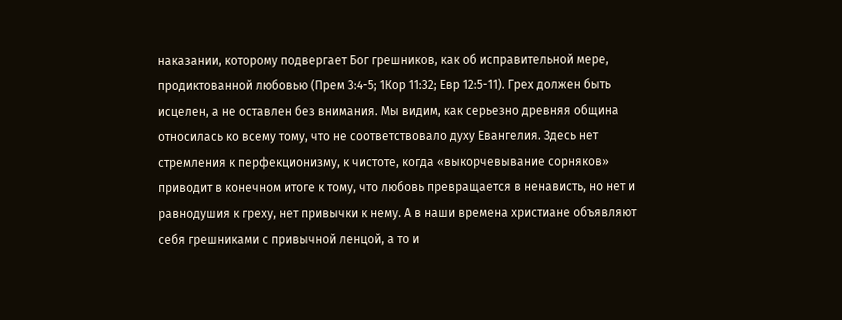наказании, которому подвергает Бог грешников, как об исправительной мере, продиктованной любовью (Прем 3:4-5; 1Кор 11:32; Евр 12:5-11). Грех должен быть исцелен, а не оставлен без внимания. Мы видим, как серьезно древняя община относилась ко всему тому, что не соответствовало духу Евангелия. Здесь нет стремления к перфекционизму, к чистоте, когда «выкорчевывание сорняков» приводит в конечном итоге к тому, что любовь превращается в ненависть, но нет и равнодушия к греху, нет привычки к нему. А в наши времена христиане объявляют себя грешниками с привычной ленцой, а то и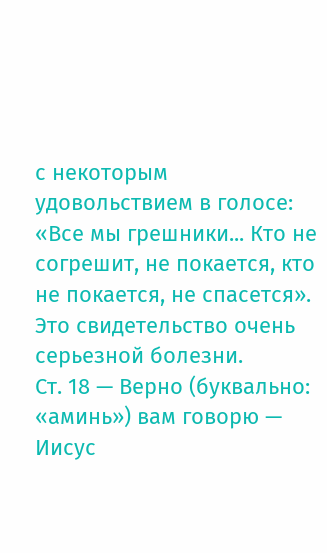с некоторым удовольствием в голосе: «Все мы грешники... Кто не согрешит, не покается, кто не покается, не спасется». Это свидетельство очень серьезной болезни.
Ст. 18 — Верно (буквально: «аминь») вам говорю — Иисус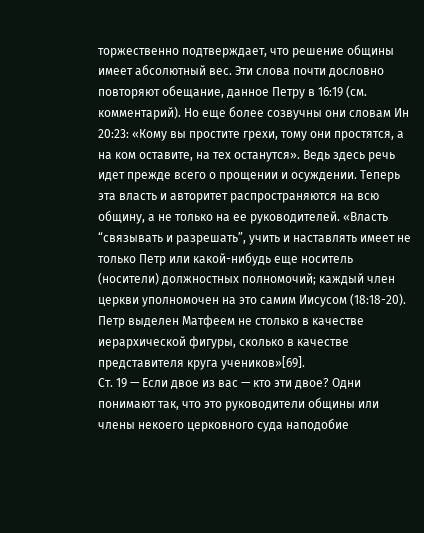торжественно подтверждает, что решение общины имеет абсолютный вес. Эти слова почти дословно повторяют обещание, данное Петру в 16:19 (см. комментарий). Но еще более созвучны они словам Ин 20:23: «Кому вы простите грехи, тому они простятся, а на ком оставите, на тех останутся». Ведь здесь речь идет прежде всего о прощении и осуждении. Теперь эта власть и авторитет распространяются на всю общину, а не только на ее руководителей. «Власть “связывать и разрешать”, учить и наставлять имеет не только Петр или какой-нибудь еще носитель (носители) должностных полномочий; каждый член церкви уполномочен на это самим Иисусом (18:18-20). Петр выделен Матфеем не столько в качестве иерархической фигуры, сколько в качестве представителя круга учеников»[69].
Ст. 19 — Если двое из вас — кто эти двое? Одни понимают так, что это руководители общины или члены некоего церковного суда наподобие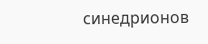синедрионов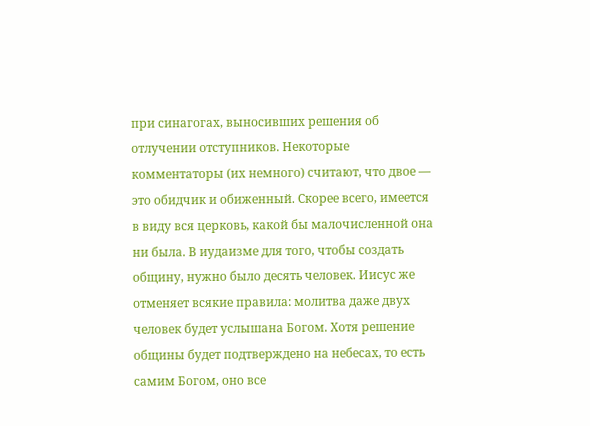при синагогах, выносивших решения об отлучении отступников. Некоторые комментаторы (их немного) считают, что двое — это обидчик и обиженный. Скорее всего, имеется в виду вся церковь, какой бы малочисленной она ни была. В иудаизме для того, чтобы создать общину, нужно было десять человек. Иисус же отменяет всякие правила: молитва даже двух человек будет услышана Богом. Хотя решение общины будет подтверждено на небесах, то есть самим Богом, оно все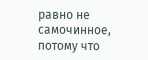равно не самочинное, потому что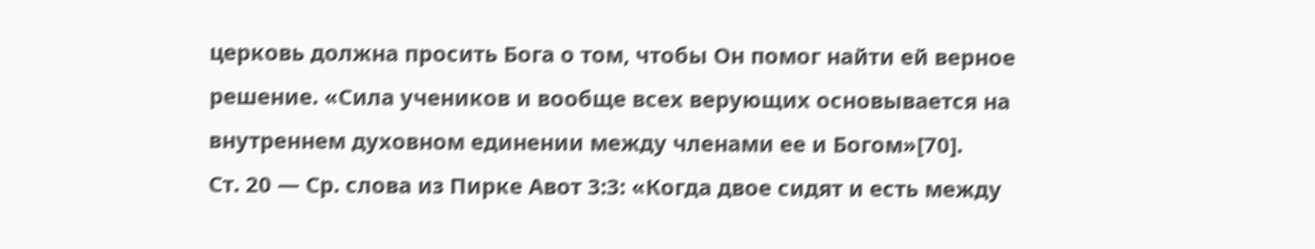церковь должна просить Бога о том, чтобы Он помог найти ей верное решение. «Сила учеников и вообще всех верующих основывается на внутреннем духовном единении между членами ее и Богом»[70].
Ст. 20 — Ср. слова из Пирке Авот 3:3: «Когда двое сидят и есть между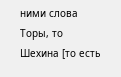ними слова Торы, то Шехина [то есть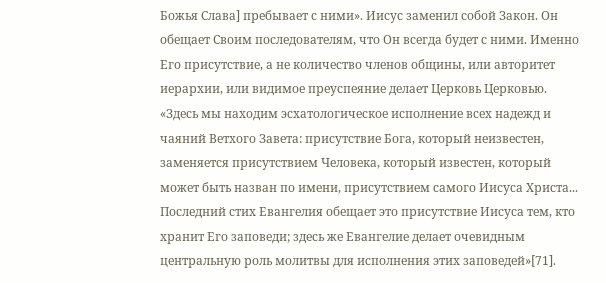Божья Слава] пребывает с ними». Иисус заменил собой Закон. Он обещает Своим последователям, что Он всегда будет с ними. Именно Его присутствие, а не количество членов общины, или авторитет иерархии, или видимое преуспеяние делает Церковь Церковью. «Здесь мы находим эсхатологическое исполнение всех надежд и чаяний Ветхого Завета: присутствие Бога, который неизвестен, заменяется присутствием Человека, который известен, который может быть назван по имени, присутствием самого Иисуса Христа... Последний стих Евангелия обещает это присутствие Иисуса тем, кто хранит Его заповеди; здесь же Евангелие делает очевидным центральную роль молитвы для исполнения этих заповедей»[71].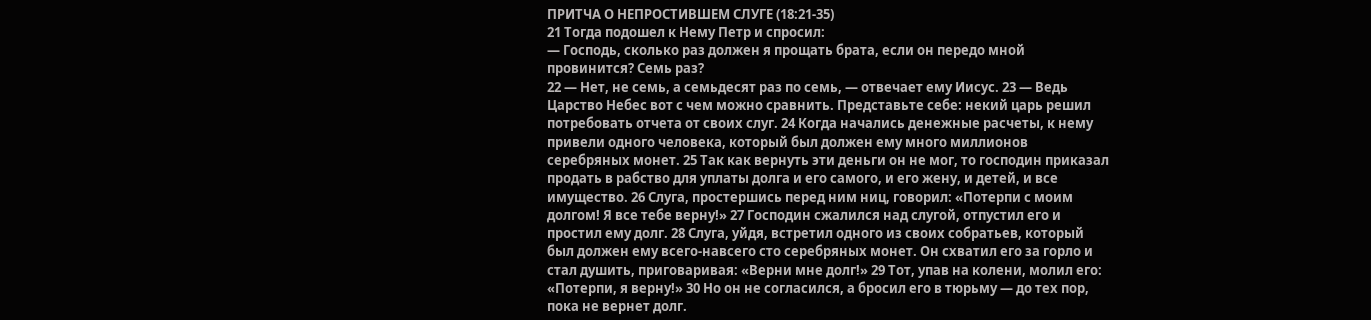ПРИТЧА О НЕПРОСТИВШЕМ СЛУГЕ (18:21-35)
21 Тогда подошел к Нему Петр и спросил:
— Господь, сколько раз должен я прощать брата, если он передо мной провинится? Семь раз?
22 — Нет, не семь, а семьдесят раз по семь, — отвечает ему Иисус. 23 — Ведь Царство Небес вот с чем можно сравнить. Представьте себе: некий царь решил потребовать отчета от своих слуг. 24 Когда начались денежные расчеты, к нему привели одного человека, который был должен ему много миллионов серебряных монет. 25 Так как вернуть эти деньги он не мог, то господин приказал продать в рабство для уплаты долга и его самого, и его жену, и детей, и все имущество. 26 Слуга, простершись перед ним ниц, говорил: «Потерпи с моим долгом! Я все тебе верну!» 27 Господин сжалился над слугой, отпустил его и простил ему долг. 28 Слуга, уйдя, встретил одного из своих собратьев, который был должен ему всего-навсего сто серебряных монет. Он схватил его за горло и стал душить, приговаривая: «Верни мне долг!» 29 Тот, упав на колени, молил его: «Потерпи, я верну!» 30 Но он не согласился, а бросил его в тюрьму — до тех пор, пока не вернет долг.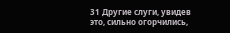31 Другие слуги, увидев это, сильно огорчились,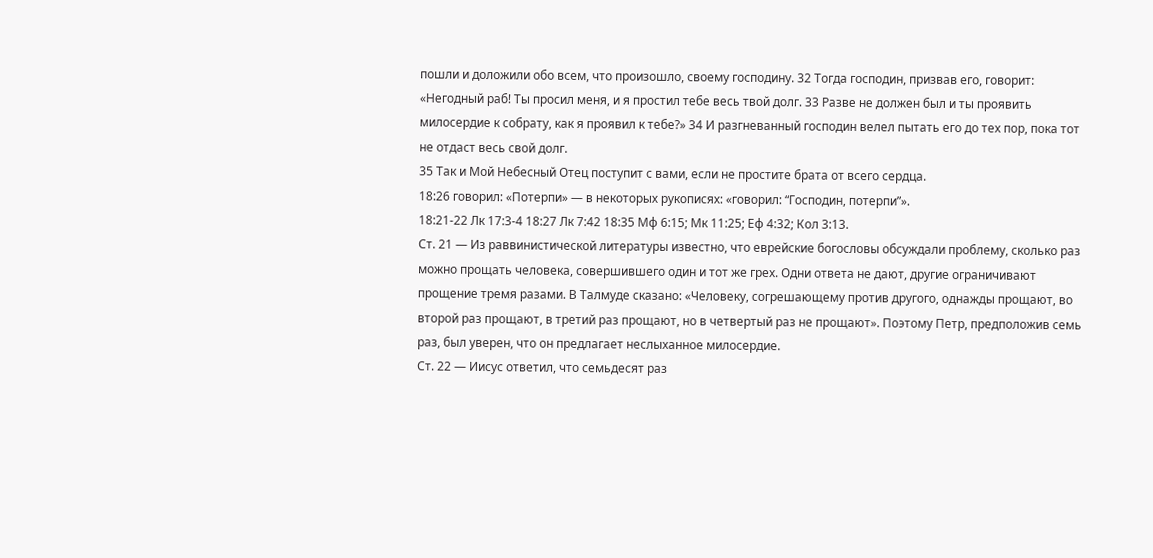пошли и доложили обо всем, что произошло, своему господину. 32 Тогда господин, призвав его, говорит: «Негодный раб! Ты просил меня, и я простил тебе весь твой долг. 33 Разве не должен был и ты проявить милосердие к собрату, как я проявил к тебе?» 34 И разгневанный господин велел пытать его до тех пор, пока тот не отдаст весь свой долг.
35 Так и Мой Небесный Отец поступит с вами, если не простите брата от всего сердца.
18:26 говорил: «Потерпи» — в некоторых рукописях: «говорил: “Господин, потерпи”».
18:21-22 Лк 17:3-4 18:27 Лк 7:42 18:35 Мф 6:15; Мк 11:25; Еф 4:32; Кол 3:13.
Ст. 21 — Из раввинистической литературы известно, что еврейские богословы обсуждали проблему, сколько раз можно прощать человека, совершившего один и тот же грех. Одни ответа не дают, другие ограничивают прощение тремя разами. В Талмуде сказано: «Человеку, согрешающему против другого, однажды прощают, во второй раз прощают, в третий раз прощают, но в четвертый раз не прощают». Поэтому Петр, предположив семь раз, был уверен, что он предлагает неслыханное милосердие.
Ст. 22 — Иисус ответил, что семьдесят раз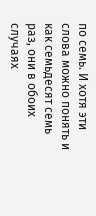по семь. И хотя эти слова можно понять и как семьдесят семь раз, они в обоих случаях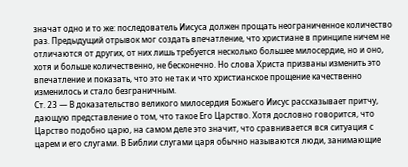значат одно и то же: последователь Иисуса должен прощать неограниченное количество раз. Предыдущий отрывок мог создать впечатление, что христиане в принципе ничем не отличаются от других, от них лишь требуется несколько большее милосердие, но и оно, хотя и больше количественно, не бесконечно. Но слова Христа призваны изменить это впечатление и показать, что это не так и что христианское прощение качественно изменилось и стало безграничным.
Ст. 23 — В доказательство великого милосердия Божьего Иисус рассказывает притчу, дающую представление о том, что такое Его Царство. Хотя дословно говорится, что Царство подобно царю, на самом деле это значит, что сравнивается вся ситуация с царем и его слугами. В Библии слугами царя обычно называются люди, занимающие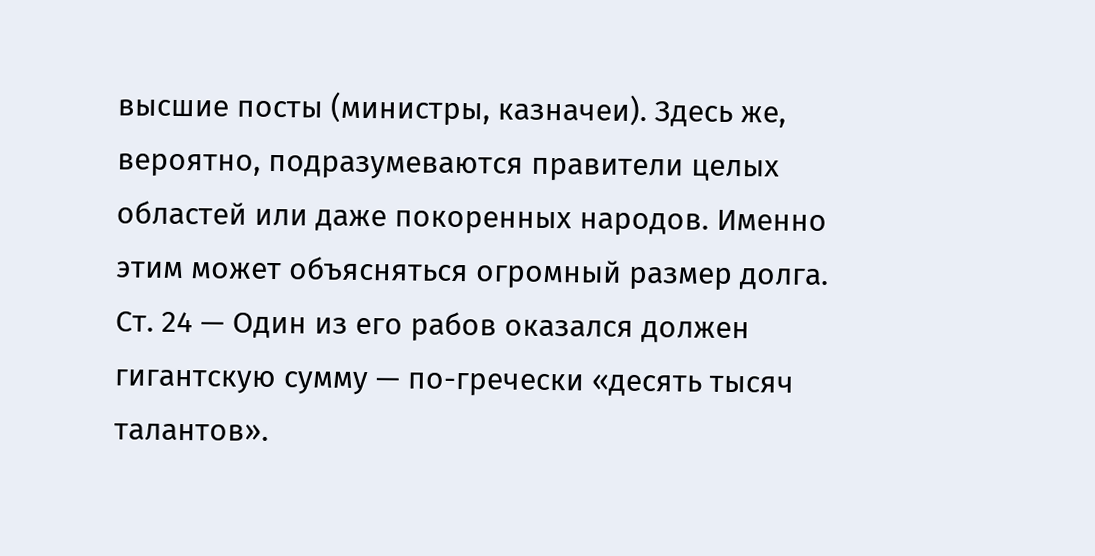высшие посты (министры, казначеи). Здесь же, вероятно, подразумеваются правители целых областей или даже покоренных народов. Именно этим может объясняться огромный размер долга.
Ст. 24 — Один из его рабов оказался должен гигантскую сумму — по-гречески «десять тысяч талантов».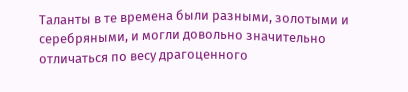Таланты в те времена были разными, золотыми и серебряными, и могли довольно значительно отличаться по весу драгоценного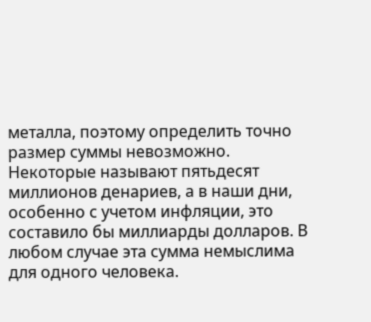металла, поэтому определить точно размер суммы невозможно. Некоторые называют пятьдесят миллионов денариев, а в наши дни, особенно с учетом инфляции, это составило бы миллиарды долларов. В любом случае эта сумма немыслима для одного человека.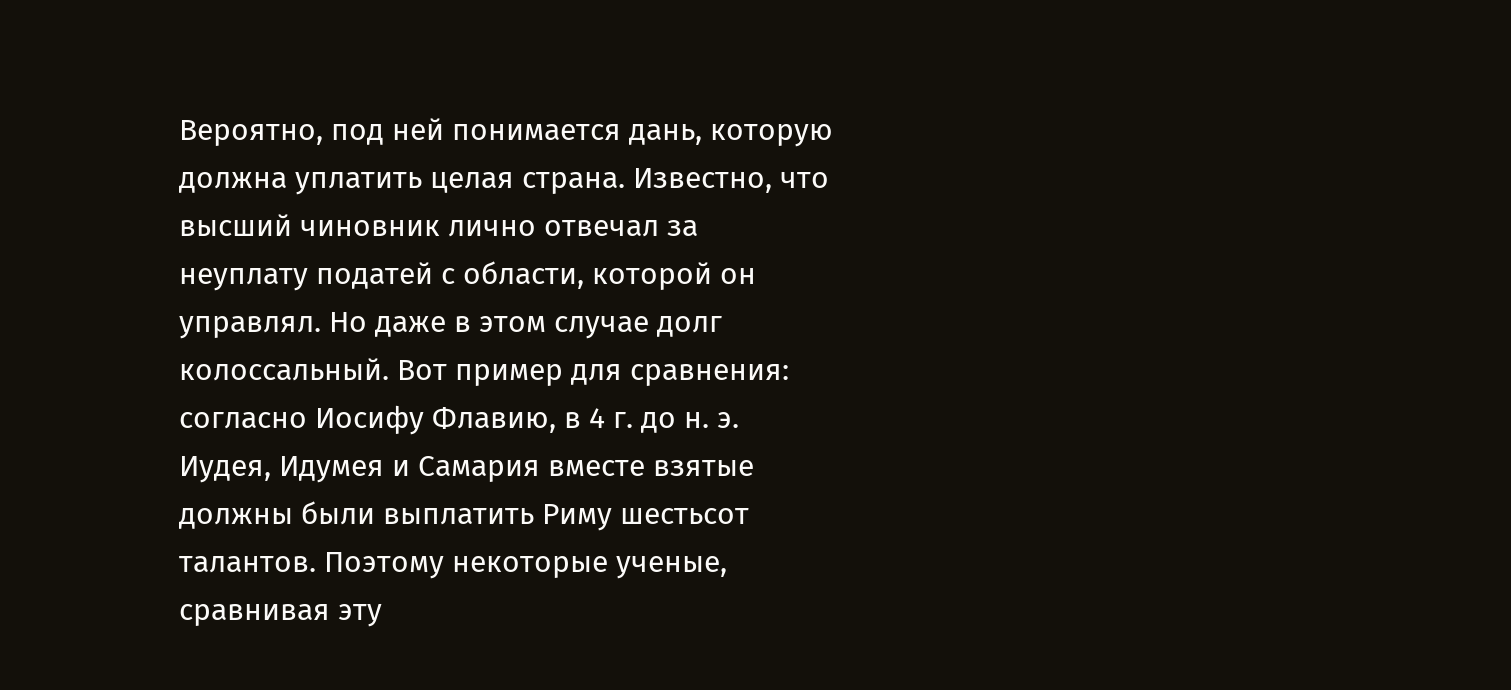Вероятно, под ней понимается дань, которую должна уплатить целая страна. Известно, что высший чиновник лично отвечал за неуплату податей с области, которой он управлял. Но даже в этом случае долг колоссальный. Вот пример для сравнения: согласно Иосифу Флавию, в 4 г. до н. э. Иудея, Идумея и Самария вместе взятые должны были выплатить Риму шестьсот талантов. Поэтому некоторые ученые, сравнивая эту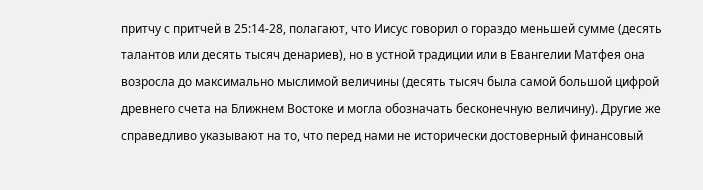притчу с притчей в 25:14-28, полагают, что Иисус говорил о гораздо меньшей сумме (десять талантов или десять тысяч денариев), но в устной традиции или в Евангелии Матфея она возросла до максимально мыслимой величины (десять тысяч была самой большой цифрой древнего счета на Ближнем Востоке и могла обозначать бесконечную величину). Другие же справедливо указывают на то, что перед нами не исторически достоверный финансовый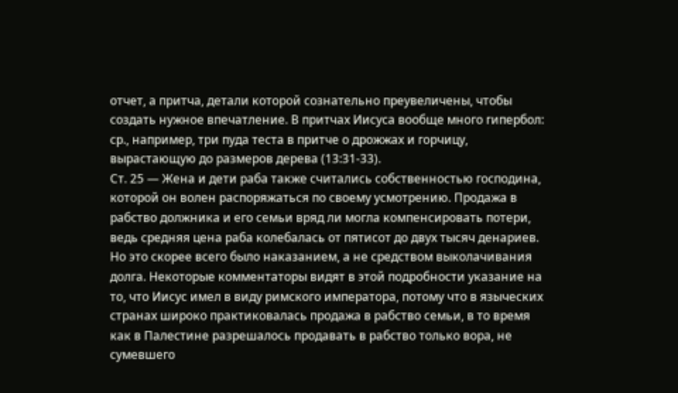отчет, а притча, детали которой сознательно преувеличены, чтобы создать нужное впечатление. В притчах Иисуса вообще много гипербол: ср., например, три пуда теста в притче о дрожжах и горчицу, вырастающую до размеров дерева (13:31-33).
Ст. 25 — Жена и дети раба также считались собственностью господина, которой он волен распоряжаться по своему усмотрению. Продажа в рабство должника и его семьи вряд ли могла компенсировать потери, ведь средняя цена раба колебалась от пятисот до двух тысяч денариев. Но это скорее всего было наказанием, а не средством выколачивания долга. Некоторые комментаторы видят в этой подробности указание на то, что Иисус имел в виду римского императора, потому что в языческих странах широко практиковалась продажа в рабство семьи, в то время как в Палестине разрешалось продавать в рабство только вора, не сумевшего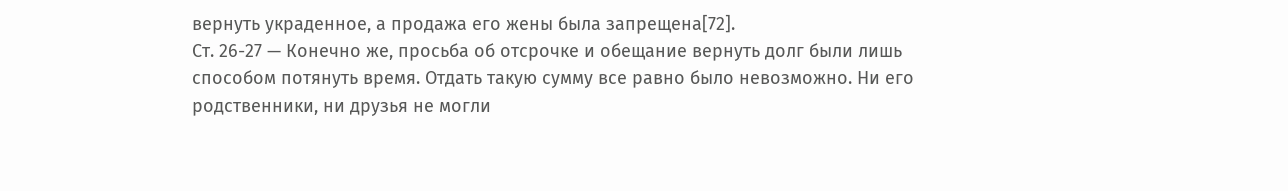вернуть украденное, а продажа его жены была запрещена[72].
Ст. 26-27 — Конечно же, просьба об отсрочке и обещание вернуть долг были лишь способом потянуть время. Отдать такую сумму все равно было невозможно. Ни его родственники, ни друзья не могли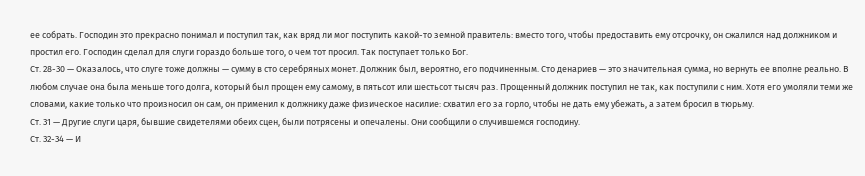ее собрать. Господин это прекрасно понимал и поступил так, как вряд ли мог поступить какой-то земной правитель: вместо того, чтобы предоставить ему отсрочку, он сжалился над должником и простил его. Господин сделал для слуги гораздо больше того, о чем тот просил. Так поступает только Бог.
Ст. 28-30 — Оказалось, что слуге тоже должны — сумму в сто серебряных монет. Должник был, вероятно, его подчиненным. Сто денариев — это значительная сумма, но вернуть ее вполне реально. В любом случае она была меньше того долга, который был прощен ему самому, в пятьсот или шестьсот тысяч раз. Прощенный должник поступил не так, как поступили с ним. Хотя его умоляли теми же словами, какие только что произносил он сам, он применил к должнику даже физическое насилие: схватил его за горло, чтобы не дать ему убежать, а затем бросил в тюрьму.
Ст. 31 — Другие слуги царя, бывшие свидетелями обеих сцен, были потрясены и опечалены. Они сообщили о случившемся господину.
Ст. 32-34 — И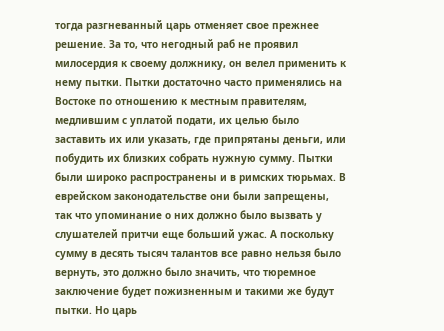тогда разгневанный царь отменяет свое прежнее решение. За то, что негодный раб не проявил милосердия к своему должнику, он велел применить к нему пытки. Пытки достаточно часто применялись на Востоке по отношению к местным правителям, медлившим с уплатой подати, их целью было заставить их или указать, где припрятаны деньги, или побудить их близких собрать нужную сумму. Пытки были широко распространены и в римских тюрьмах. В еврейском законодательстве они были запрещены, так что упоминание о них должно было вызвать у слушателей притчи еще больший ужас. А поскольку сумму в десять тысяч талантов все равно нельзя было вернуть, это должно было значить, что тюремное заключение будет пожизненным и такими же будут пытки. Но царь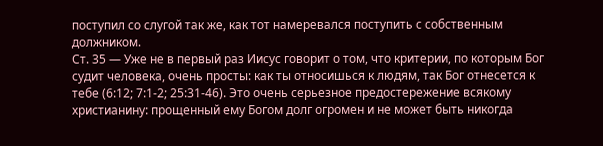поступил со слугой так же, как тот намеревался поступить с собственным должником.
Ст. 35 — Уже не в первый раз Иисус говорит о том, что критерии, по которым Бог судит человека, очень просты: как ты относишься к людям, так Бог отнесется к тебе (6:12; 7:1-2; 25:31-46). Это очень серьезное предостережение всякому христианину: прощенный ему Богом долг огромен и не может быть никогда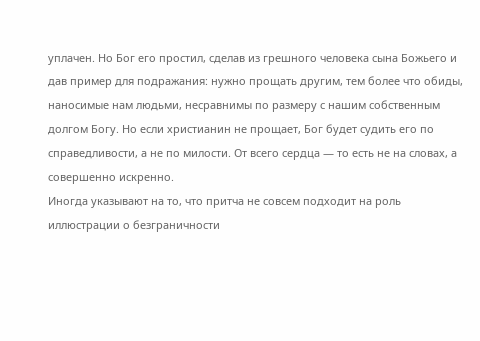уплачен. Но Бог его простил, сделав из грешного человека сына Божьего и дав пример для подражания: нужно прощать другим, тем более что обиды, наносимые нам людьми, несравнимы по размеру с нашим собственным долгом Богу. Но если христианин не прощает, Бог будет судить его по справедливости, а не по милости. От всего сердца — то есть не на словах, а совершенно искренно.
Иногда указывают на то, что притча не совсем подходит на роль иллюстрации о безграничности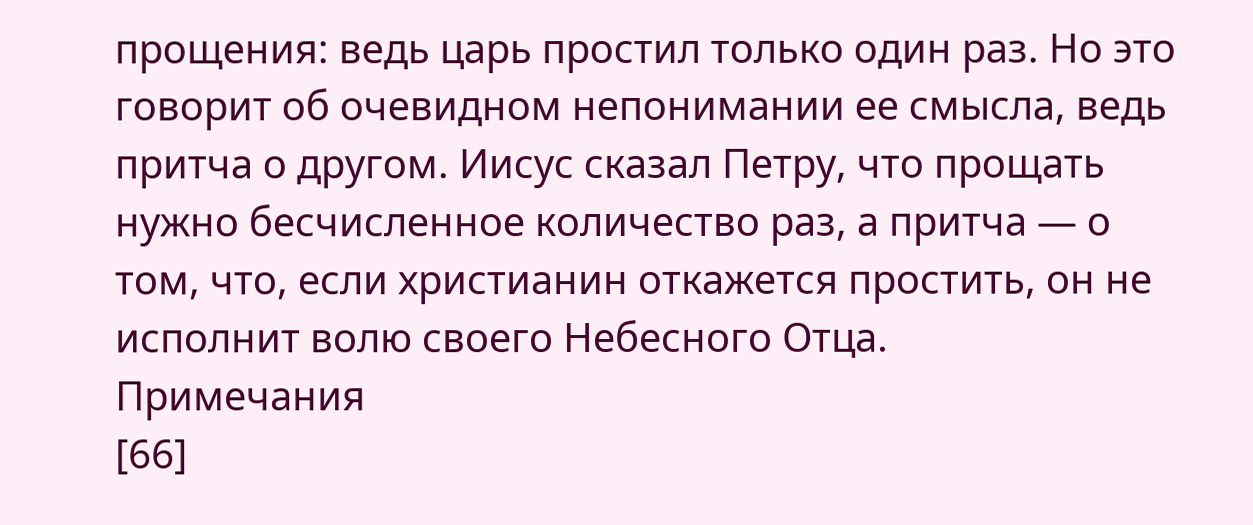прощения: ведь царь простил только один раз. Но это говорит об очевидном непонимании ее смысла, ведь притча о другом. Иисус сказал Петру, что прощать нужно бесчисленное количество раз, а притча — о том, что, если христианин откажется простить, он не исполнит волю своего Небесного Отца.
Примечания
[66]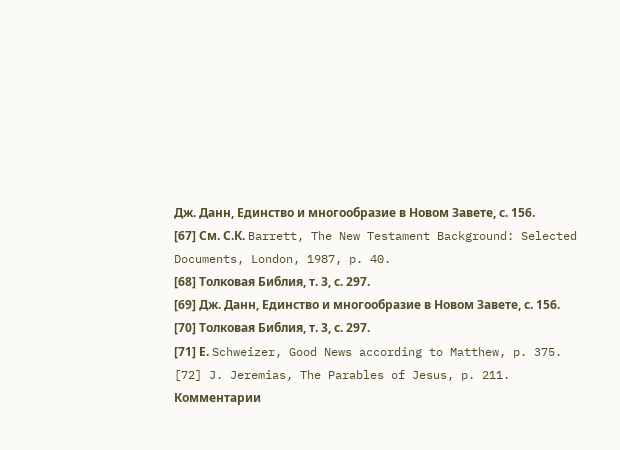Дж. Данн, Единство и многообразие в Новом Завете, с. 156.
[67] См. С.К. Barrett, The New Testament Background: Selected Documents, London, 1987, p. 40.
[68] Толковая Библия, т. 3, с. 297.
[69] Дж. Данн, Единство и многообразие в Новом Завете, с. 156.
[70] Толковая Библия, т. 3, с. 297.
[71] Е. Schweizer, Good News according to Matthew, p. 375.
[72] J. Jeremias, The Parables of Jesus, p. 211.
Комментарии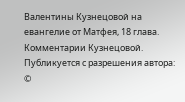Валентины Кузнецовой на евангелие от Матфея, 18 глава. Комментарии Кузнецовой.
Публикуется с разрешения автора:
©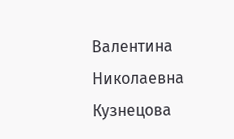Валентина Николаевна Кузнецова